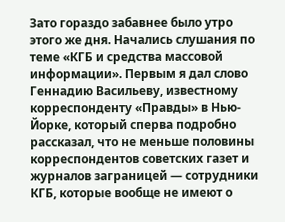Зато гораздо забавнее было утро этого же дня. Начались слушания по теме «КГБ и средства массовой информации». Первым я дал слово Геннадию Васильеву, известному корреспонденту «Правды» в Нью-Йорке, который сперва подробно рассказал, что не меньше половины корреспондентов советских газет и журналов заграницей — сотрудники КГБ, которые вообще не имеют о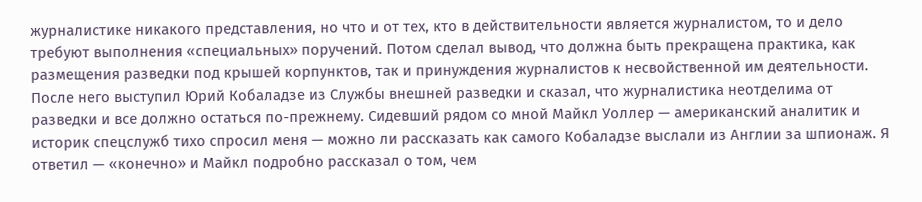журналистике никакого представления, но что и от тех, кто в действительности является журналистом, то и дело требуют выполнения «специальных» поручений. Потом сделал вывод, что должна быть прекращена практика, как размещения разведки под крышей корпунктов, так и принуждения журналистов к несвойственной им деятельности.
После него выступил Юрий Кобаладзе из Службы внешней разведки и сказал, что журналистика неотделима от разведки и все должно остаться по-прежнему. Сидевший рядом со мной Майкл Уоллер — американский аналитик и историк спецслужб тихо спросил меня — можно ли рассказать как самого Кобаладзе выслали из Англии за шпионаж. Я ответил — «конечно» и Майкл подробно рассказал о том, чем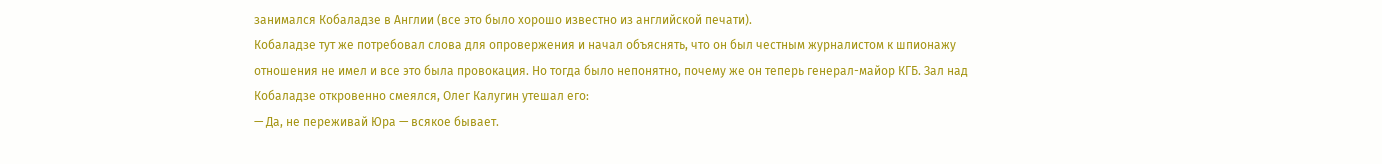занимался Кобаладзе в Англии (все это было хорошо известно из английской печати).
Кобаладзе тут же потребовал слова для опровержения и начал объяснять, что он был честным журналистом к шпионажу отношения не имел и все это была провокация. Но тогда было непонятно, почему же он теперь генерал-майор КГБ. Зал над Кобаладзе откровенно смеялся, Олег Калугин утешал его:
— Да, не переживай Юра — всякое бывает.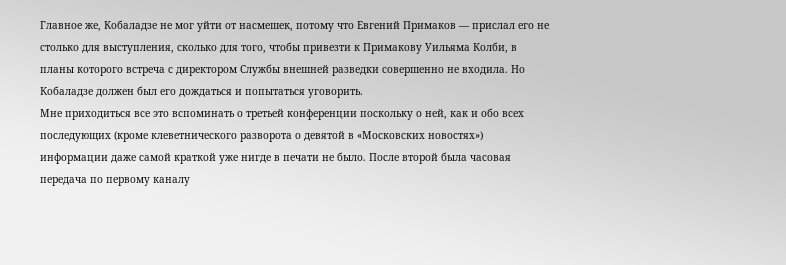Главное же, Кобаладзе не мог уйти от насмешек, потому что Евгений Примаков — прислал его не столько для выступления, сколько для того, чтобы привезти к Примакову Уильяма Колби, в планы которого встреча с директором Службы внешней разведки совершенно не входила. Но Кобаладзе должен был его дождаться и попытаться уговорить.
Мне приходиться все это вспоминать о третьей конференции поскольку о ней, как и обо всех последующих (кроме клеветнического разворота о девятой в «Московских новостях») информации даже самой краткой уже нигде в печати не было. После второй была часовая передача по первому каналу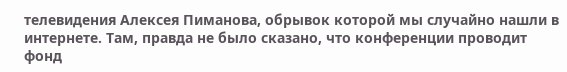телевидения Алексея Пиманова, обрывок которой мы случайно нашли в интернете. Там, правда не было сказано, что конференции проводит фонд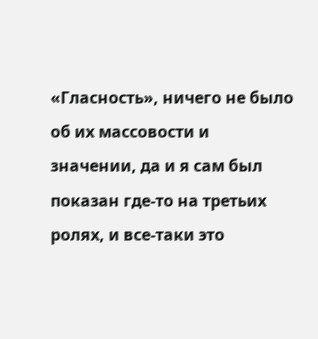«Гласность», ничего не было об их массовости и значении, да и я сам был показан где-то на третьих ролях, и все-таки это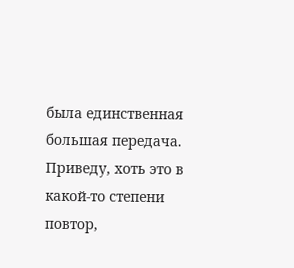была единственная большая передача. Приведу, хоть это в какой-то степени повтор,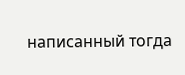написанный тогда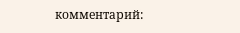комментарий: